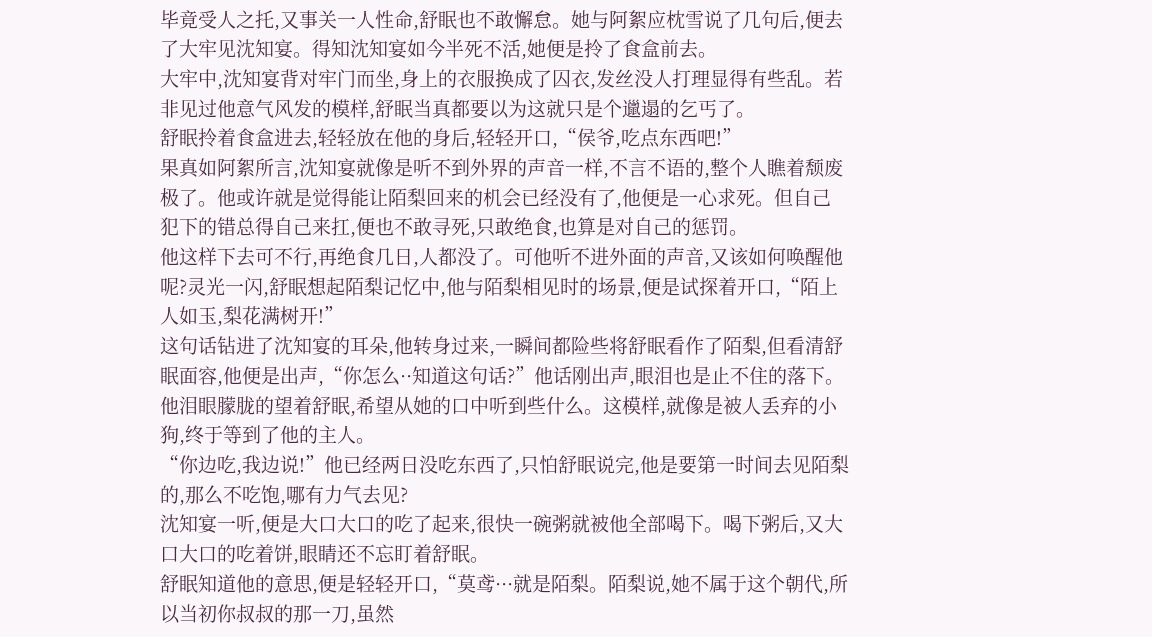毕竟受人之托,又事关一人性命,舒眠也不敢懈怠。她与阿絮应枕雪说了几句后,便去了大牢见沈知宴。得知沈知宴如今半死不活,她便是拎了食盒前去。
大牢中,沈知宴背对牢门而坐,身上的衣服换成了囚衣,发丝没人打理显得有些乱。若非见过他意气风发的模样,舒眠当真都要以为这就只是个邋遢的乞丐了。
舒眠拎着食盒进去,轻轻放在他的身后,轻轻开口,“侯爷,吃点东西吧!”
果真如阿絮所言,沈知宴就像是听不到外界的声音一样,不言不语的,整个人瞧着颓废极了。他或许就是觉得能让陌梨回来的机会已经没有了,他便是一心求死。但自己犯下的错总得自己来扛,便也不敢寻死,只敢绝食,也算是对自己的惩罚。
他这样下去可不行,再绝食几日,人都没了。可他听不进外面的声音,又该如何唤醒他呢?灵光一闪,舒眠想起陌梨记忆中,他与陌梨相见时的场景,便是试探着开口,“陌上人如玉,梨花满树开!”
这句话钻进了沈知宴的耳朵,他转身过来,一瞬间都险些将舒眠看作了陌梨,但看清舒眠面容,他便是出声,“你怎么··知道这句话?”他话刚出声,眼泪也是止不住的落下。
他泪眼朦胧的望着舒眠,希望从她的口中听到些什么。这模样,就像是被人丢弃的小狗,终于等到了他的主人。
“你边吃,我边说!”他已经两日没吃东西了,只怕舒眠说完,他是要第一时间去见陌梨的,那么不吃饱,哪有力气去见?
沈知宴一听,便是大口大口的吃了起来,很快一碗粥就被他全部喝下。喝下粥后,又大口大口的吃着饼,眼睛还不忘盯着舒眠。
舒眠知道他的意思,便是轻轻开口,“莫鸢···就是陌梨。陌梨说,她不属于这个朝代,所以当初你叔叔的那一刀,虽然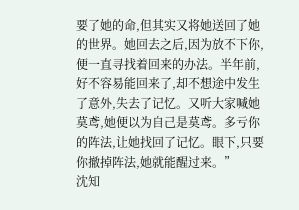要了她的命,但其实又将她送回了她的世界。她回去之后,因为放不下你,便一直寻找着回来的办法。半年前,好不容易能回来了,却不想途中发生了意外,失去了记忆。又听大家喊她莫鸢,她便以为自己是莫鸢。多亏你的阵法,让她找回了记忆。眼下,只要你撤掉阵法,她就能醒过来。”
沈知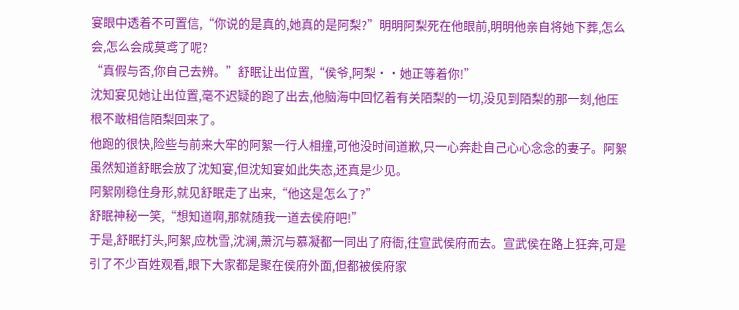宴眼中透着不可置信,“你说的是真的,她真的是阿梨?”明明阿梨死在他眼前,明明他亲自将她下葬,怎么会,怎么会成莫鸢了呢?
“真假与否,你自己去辨。”舒眠让出位置,“侯爷,阿梨··她正等着你!”
沈知宴见她让出位置,毫不迟疑的跑了出去,他脑海中回忆着有关陌梨的一切,没见到陌梨的那一刻,他压根不敢相信陌梨回来了。
他跑的很快,险些与前来大牢的阿絮一行人相撞,可他没时间道歉,只一心奔赴自己心心念念的妻子。阿絮虽然知道舒眠会放了沈知宴,但沈知宴如此失态,还真是少见。
阿絮刚稳住身形,就见舒眠走了出来,“他这是怎么了?”
舒眠神秘一笑,“想知道啊,那就随我一道去侯府吧!”
于是,舒眠打头,阿絮,应枕雪,沈澜,萧沉与慕凝都一同出了府衙,往宣武侯府而去。宣武侯在路上狂奔,可是引了不少百姓观看,眼下大家都是聚在侯府外面,但都被侯府家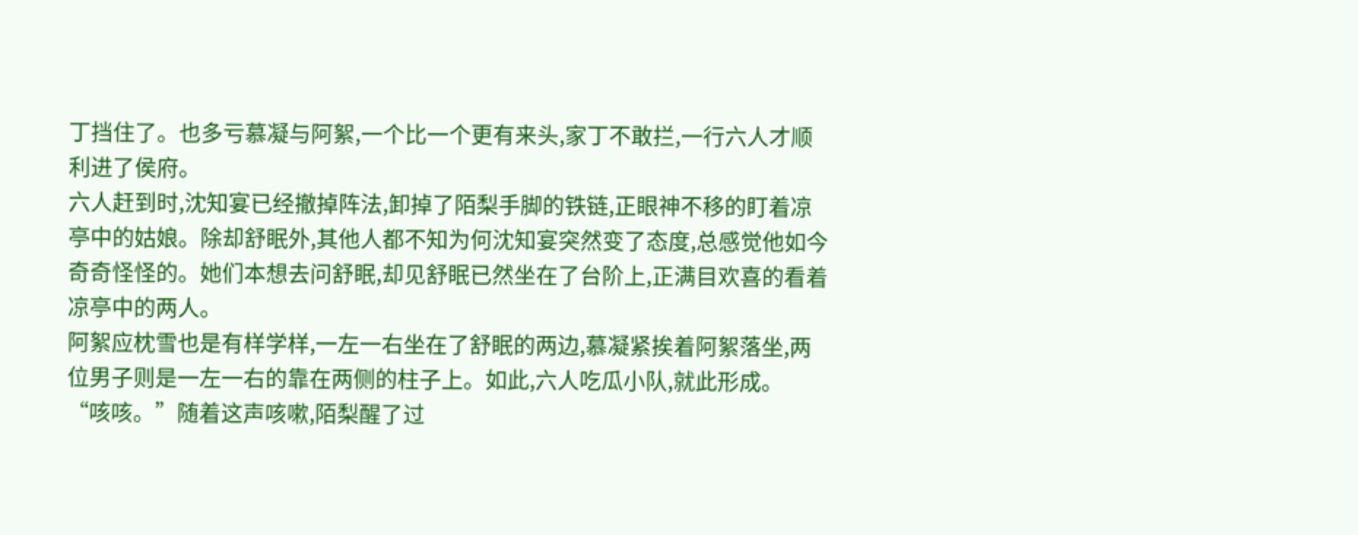丁挡住了。也多亏慕凝与阿絮,一个比一个更有来头,家丁不敢拦,一行六人才顺利进了侯府。
六人赶到时,沈知宴已经撤掉阵法,卸掉了陌梨手脚的铁链,正眼神不移的盯着凉亭中的姑娘。除却舒眠外,其他人都不知为何沈知宴突然变了态度,总感觉他如今奇奇怪怪的。她们本想去问舒眠,却见舒眠已然坐在了台阶上,正满目欢喜的看着凉亭中的两人。
阿絮应枕雪也是有样学样,一左一右坐在了舒眠的两边,慕凝紧挨着阿絮落坐,两位男子则是一左一右的靠在两侧的柱子上。如此,六人吃瓜小队,就此形成。
“咳咳。”随着这声咳嗽,陌梨醒了过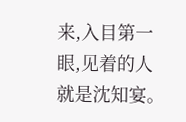来,入目第一眼,见着的人就是沈知宴。